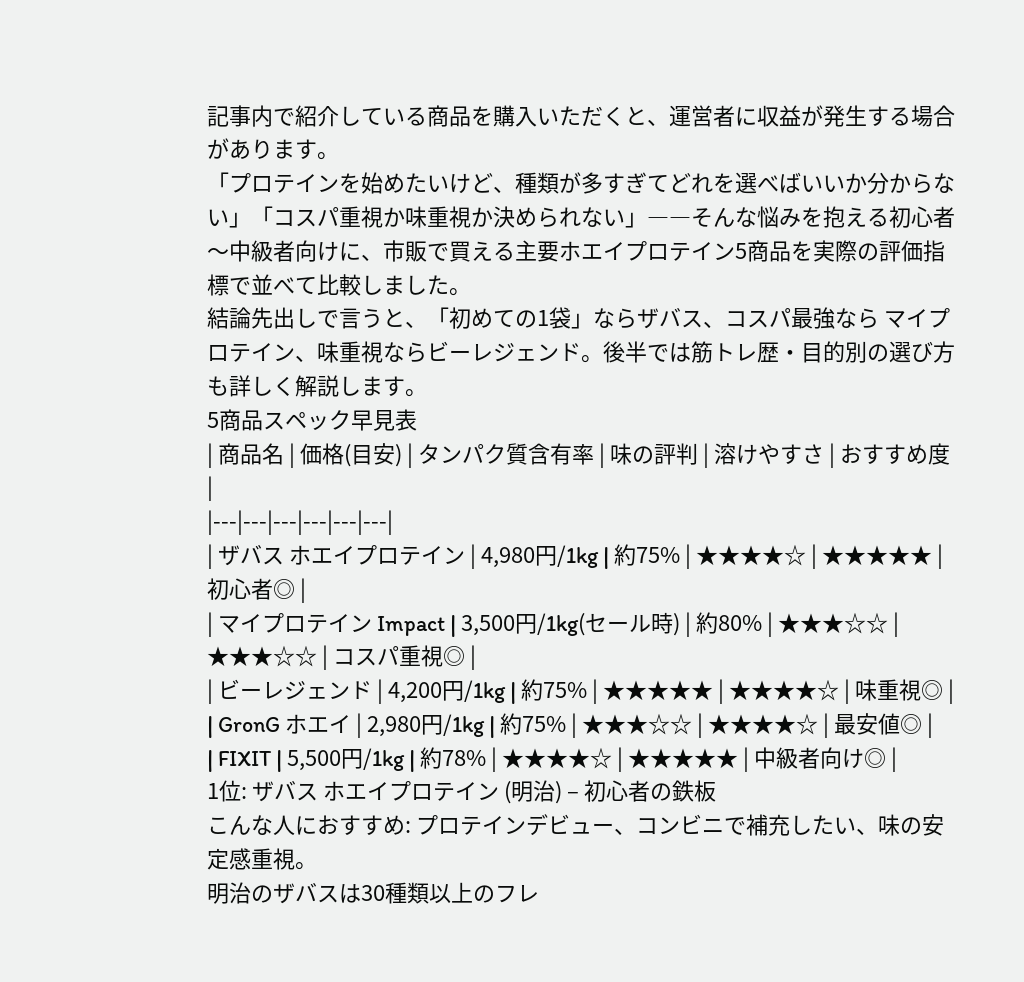記事内で紹介している商品を購入いただくと、運営者に収益が発生する場合があります。
「プロテインを始めたいけど、種類が多すぎてどれを選べばいいか分からない」「コスパ重視か味重視か決められない」――そんな悩みを抱える初心者〜中級者向けに、市販で買える主要ホエイプロテイン5商品を実際の評価指標で並べて比較しました。
結論先出しで言うと、「初めての1袋」ならザバス、コスパ最強なら マイプロテイン、味重視ならビーレジェンド。後半では筋トレ歴・目的別の選び方も詳しく解説します。
5商品スペック早見表
| 商品名 | 価格(目安) | タンパク質含有率 | 味の評判 | 溶けやすさ | おすすめ度 |
|---|---|---|---|---|---|
| ザバス ホエイプロテイン | 4,980円/1kg | 約75% | ★★★★☆ | ★★★★★ | 初心者◎ |
| マイプロテイン Impact | 3,500円/1kg(セール時) | 約80% | ★★★☆☆ | ★★★☆☆ | コスパ重視◎ |
| ビーレジェンド | 4,200円/1kg | 約75% | ★★★★★ | ★★★★☆ | 味重視◎ |
| GronG ホエイ | 2,980円/1kg | 約75% | ★★★☆☆ | ★★★★☆ | 最安値◎ |
| FIXIT | 5,500円/1kg | 約78% | ★★★★☆ | ★★★★★ | 中級者向け◎ |
1位: ザバス ホエイプロテイン (明治) – 初心者の鉄板
こんな人におすすめ: プロテインデビュー、コンビニで補充したい、味の安定感重視。
明治のザバスは30種類以上のフレ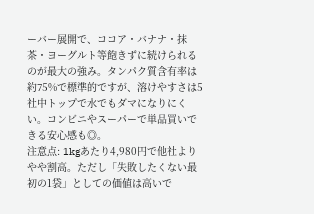ーバー展開で、ココア・バナナ・抹茶・ヨーグルト等飽きずに続けられるのが最大の強み。タンパク質含有率は約75%で標準的ですが、溶けやすさは5社中トップで水でもダマになりにくい。コンビニやスーパーで単品買いできる安心感も◎。
注意点: 1kgあたり4,980円で他社よりやや割高。ただし「失敗したくない最初の1袋」としての価値は高いで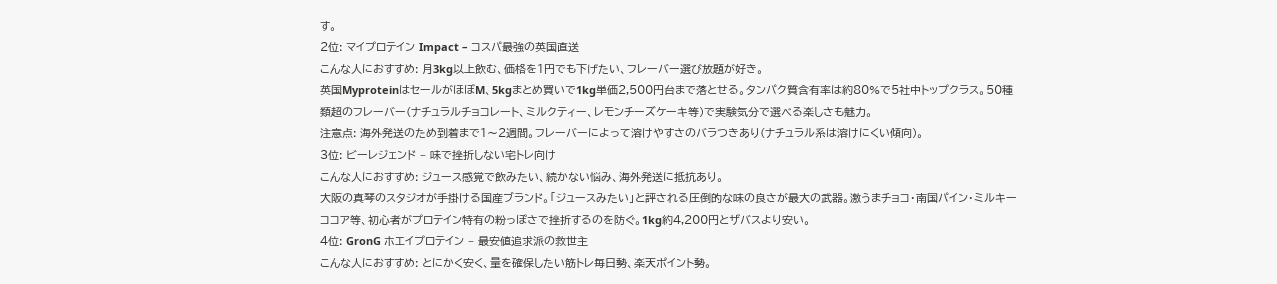す。
2位: マイプロテイン Impact – コスパ最強の英国直送
こんな人におすすめ: 月3kg以上飲む、価格を1円でも下げたい、フレーバー選び放題が好き。
英国MyproteinはセールがほぼM、5kgまとめ買いで1kg単価2,500円台まで落とせる。タンパク質含有率は約80%で5社中トップクラス。50種類超のフレーバー(ナチュラルチョコレート、ミルクティー、レモンチーズケーキ等)で実験気分で選べる楽しさも魅力。
注意点: 海外発送のため到着まで1〜2週間。フレーバーによって溶けやすさのバラつきあり(ナチュラル系は溶けにくい傾向)。
3位: ビーレジェンド – 味で挫折しない宅トレ向け
こんな人におすすめ: ジュース感覚で飲みたい、続かない悩み、海外発送に抵抗あり。
大阪の真琴のスタジオが手掛ける国産ブランド。「ジュースみたい」と評される圧倒的な味の良さが最大の武器。激うまチョコ・南国パイン・ミルキーココア等、初心者がプロテイン特有の粉っぽさで挫折するのを防ぐ。1kg約4,200円とザバスより安い。
4位: GronG ホエイプロテイン – 最安値追求派の救世主
こんな人におすすめ: とにかく安く、量を確保したい筋トレ毎日勢、楽天ポイント勢。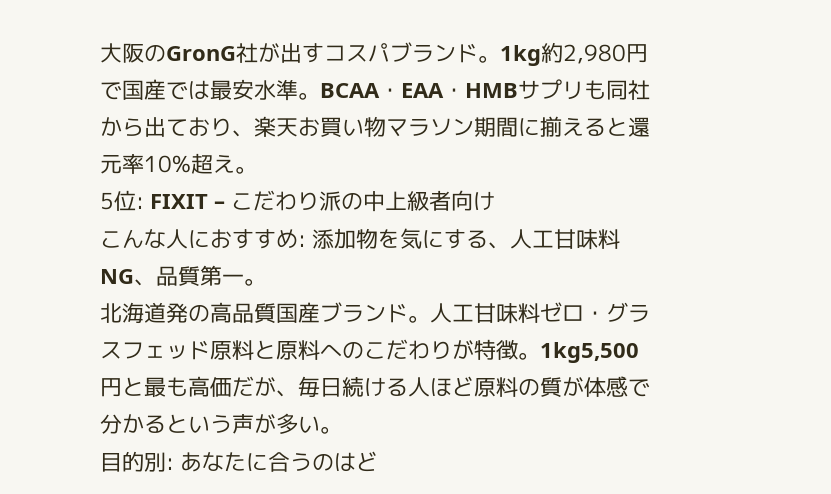大阪のGronG社が出すコスパブランド。1kg約2,980円で国産では最安水準。BCAA・EAA・HMBサプリも同社から出ており、楽天お買い物マラソン期間に揃えると還元率10%超え。
5位: FIXIT – こだわり派の中上級者向け
こんな人におすすめ: 添加物を気にする、人工甘味料NG、品質第一。
北海道発の高品質国産ブランド。人工甘味料ゼロ・グラスフェッド原料と原料へのこだわりが特徴。1kg5,500円と最も高価だが、毎日続ける人ほど原料の質が体感で分かるという声が多い。
目的別: あなたに合うのはど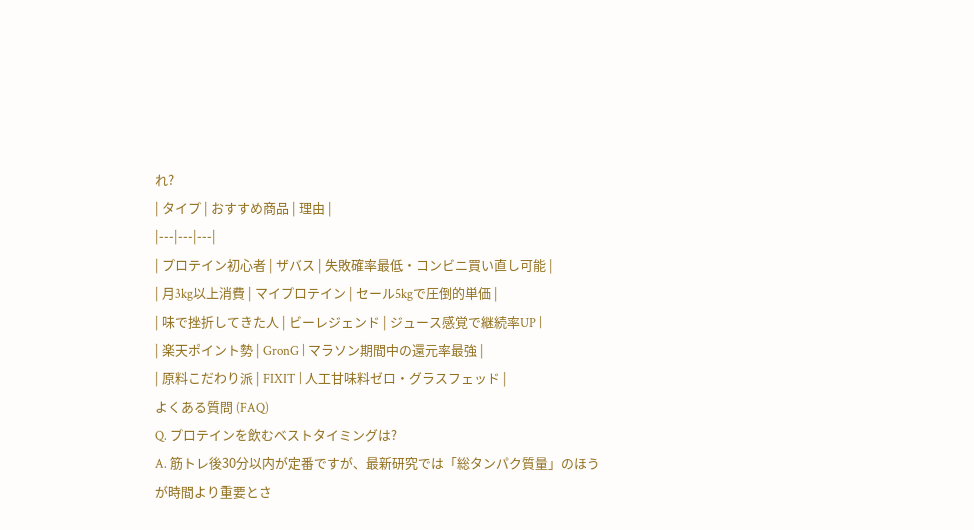れ?
| タイプ | おすすめ商品 | 理由 |
|---|---|---|
| プロテイン初心者 | ザバス | 失敗確率最低・コンビニ買い直し可能 |
| 月3kg以上消費 | マイプロテイン | セール5kgで圧倒的単価 |
| 味で挫折してきた人 | ビーレジェンド | ジュース感覚で継続率UP |
| 楽天ポイント勢 | GronG | マラソン期間中の還元率最強 |
| 原料こだわり派 | FIXIT | 人工甘味料ゼロ・グラスフェッド |
よくある質問 (FAQ)
Q. プロテインを飲むベストタイミングは?
A. 筋トレ後30分以内が定番ですが、最新研究では「総タンパク質量」のほうが時間より重要とさ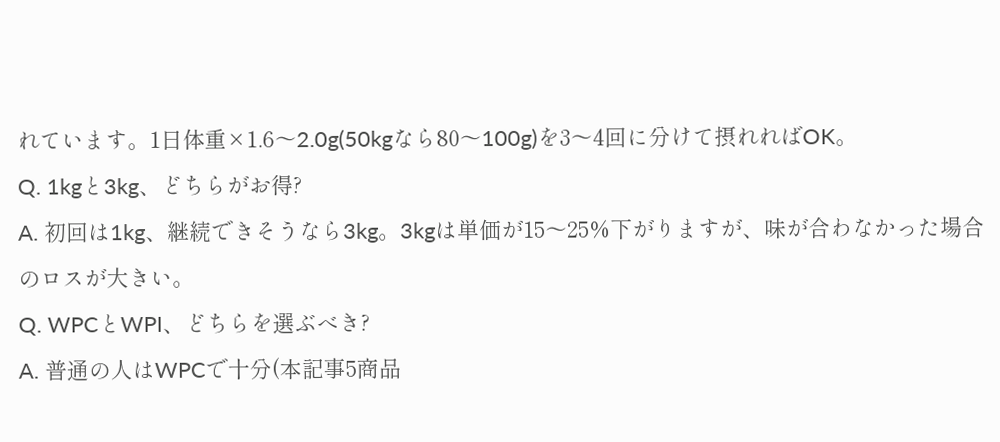れています。1日体重×1.6〜2.0g(50kgなら80〜100g)を3〜4回に分けて摂れればOK。
Q. 1kgと3kg、どちらがお得?
A. 初回は1kg、継続できそうなら3kg。3kgは単価が15〜25%下がりますが、味が合わなかった場合のロスが大きい。
Q. WPCとWPI、どちらを選ぶべき?
A. 普通の人はWPCで十分(本記事5商品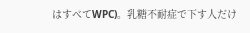はすべてWPC)。乳糖不耐症で下す人だけ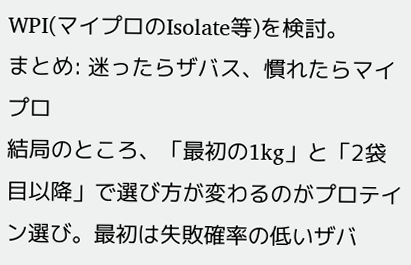WPI(マイプロのIsolate等)を検討。
まとめ: 迷ったらザバス、慣れたらマイプロ
結局のところ、「最初の1kg」と「2袋目以降」で選び方が変わるのがプロテイン選び。最初は失敗確率の低いザバ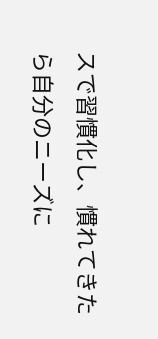スで習慣化し、慣れてきたら自分のニーズに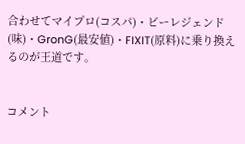合わせてマイプロ(コスパ)・ビーレジェンド(味)・GronG(最安値)・FIXIT(原料)に乗り換えるのが王道です。


コメント